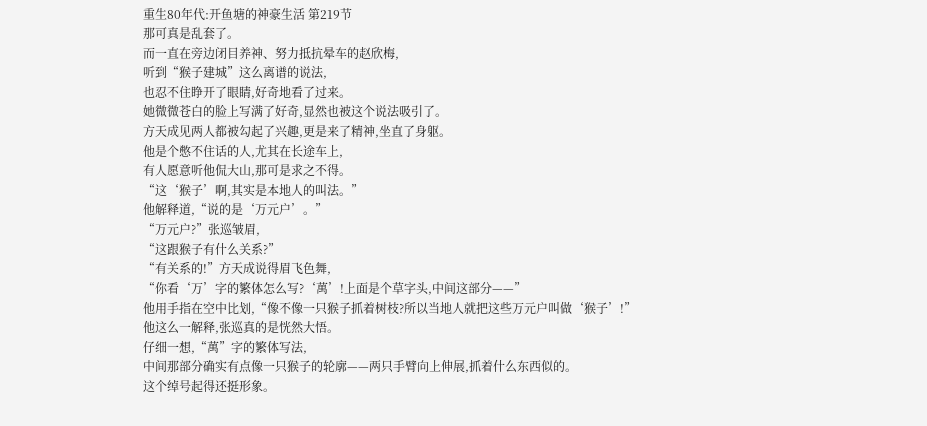重生80年代:开鱼塘的神豪生活 第219节
那可真是乱套了。
而一直在旁边闭目养神、努力抵抗晕车的赵欣梅,
听到“猴子建城”这么离谱的说法,
也忍不住睁开了眼睛,好奇地看了过来。
她微微苍白的脸上写满了好奇,显然也被这个说法吸引了。
方天成见两人都被勾起了兴趣,更是来了精神,坐直了身躯。
他是个憋不住话的人,尤其在长途车上,
有人愿意听他侃大山,那可是求之不得。
“这‘猴子’啊,其实是本地人的叫法。”
他解释道,“说的是‘万元户’。”
“万元户?”张巡皱眉,
“这跟猴子有什么关系?”
“有关系的!”方天成说得眉飞色舞,
“你看‘万’字的繁体怎么写?‘萬’!上面是个草字头,中间这部分——”
他用手指在空中比划,“像不像一只猴子抓着树枝?所以当地人就把这些万元户叫做‘猴子’!”
他这么一解释,张巡真的是恍然大悟。
仔细一想,“萬”字的繁体写法,
中间那部分确实有点像一只猴子的轮廓——两只手臂向上伸展,抓着什么东西似的。
这个绰号起得还挺形象。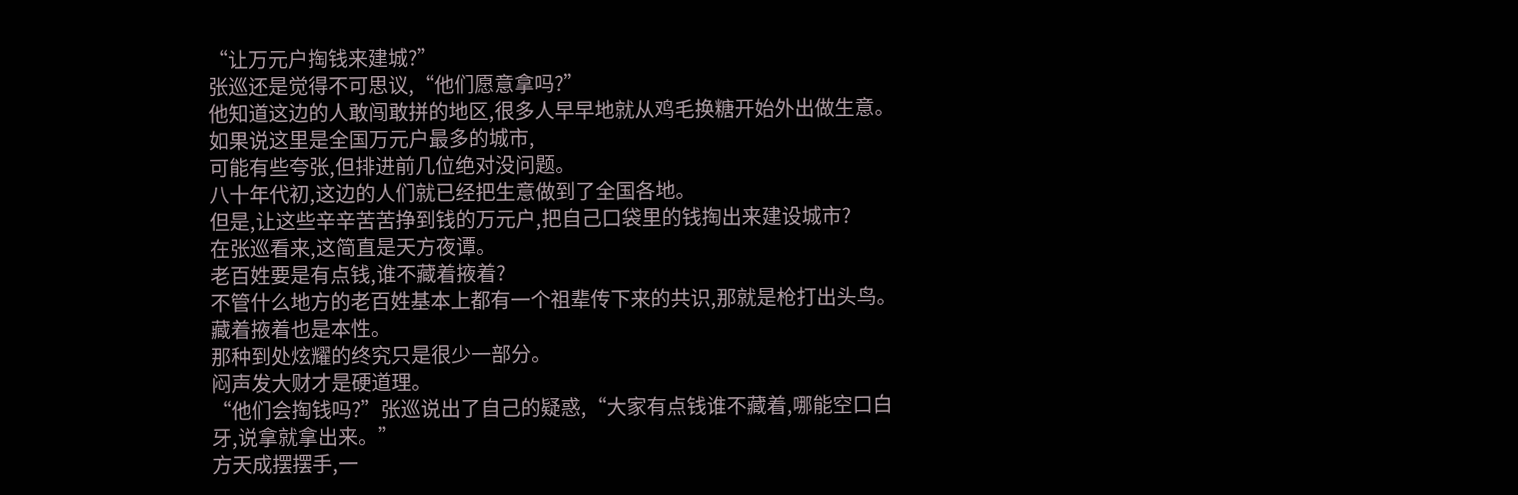“让万元户掏钱来建城?”
张巡还是觉得不可思议,“他们愿意拿吗?”
他知道这边的人敢闯敢拼的地区,很多人早早地就从鸡毛换糖开始外出做生意。
如果说这里是全国万元户最多的城市,
可能有些夸张,但排进前几位绝对没问题。
八十年代初,这边的人们就已经把生意做到了全国各地。
但是,让这些辛辛苦苦挣到钱的万元户,把自己口袋里的钱掏出来建设城市?
在张巡看来,这简直是天方夜谭。
老百姓要是有点钱,谁不藏着掖着?
不管什么地方的老百姓基本上都有一个祖辈传下来的共识,那就是枪打出头鸟。
藏着掖着也是本性。
那种到处炫耀的终究只是很少一部分。
闷声发大财才是硬道理。
“他们会掏钱吗?”张巡说出了自己的疑惑,“大家有点钱谁不藏着,哪能空口白牙,说拿就拿出来。”
方天成摆摆手,一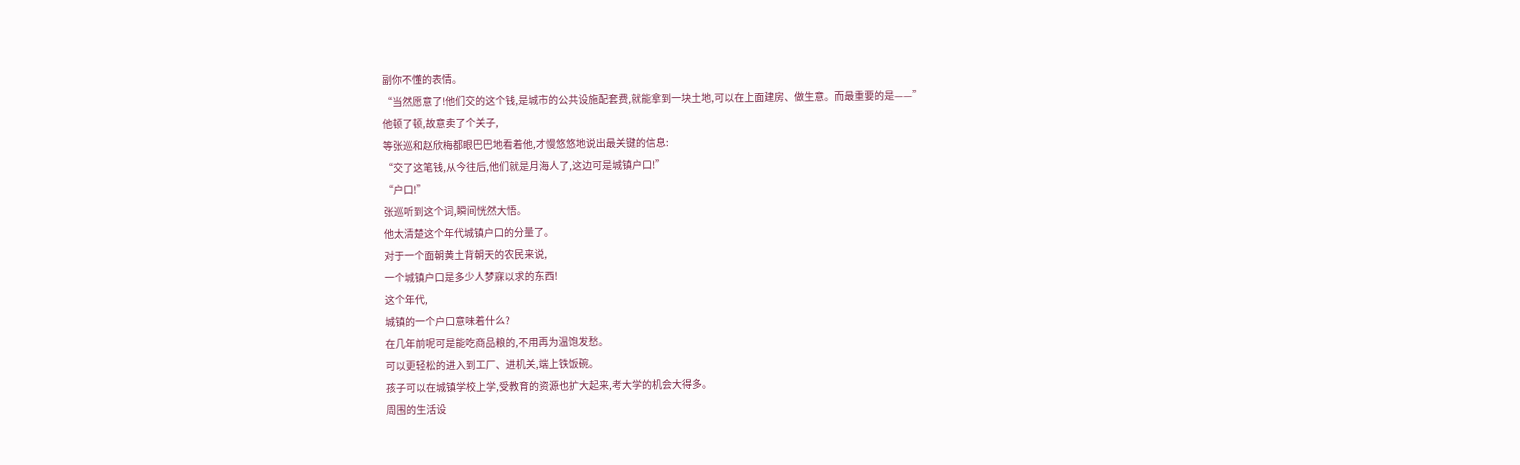副你不懂的表情。
“当然愿意了!他们交的这个钱,是城市的公共设施配套费,就能拿到一块土地,可以在上面建房、做生意。而最重要的是——”
他顿了顿,故意卖了个关子,
等张巡和赵欣梅都眼巴巴地看着他,才慢悠悠地说出最关键的信息:
“交了这笔钱,从今往后,他们就是月海人了,这边可是城镇户口!”
“户口!”
张巡听到这个词,瞬间恍然大悟。
他太清楚这个年代城镇户口的分量了。
对于一个面朝黄土背朝天的农民来说,
一个城镇户口是多少人梦寐以求的东西!
这个年代,
城镇的一个户口意味着什么?
在几年前呢可是能吃商品粮的,不用再为温饱发愁。
可以更轻松的进入到工厂、进机关,端上铁饭碗。
孩子可以在城镇学校上学,受教育的资源也扩大起来,考大学的机会大得多。
周围的生活设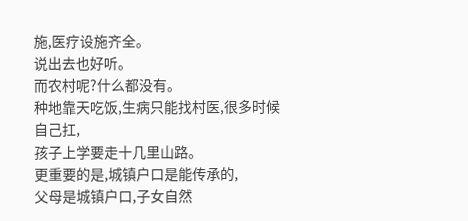施,医疗设施齐全。
说出去也好听。
而农村呢?什么都没有。
种地靠天吃饭,生病只能找村医,很多时候自己扛,
孩子上学要走十几里山路。
更重要的是,城镇户口是能传承的,
父母是城镇户口,子女自然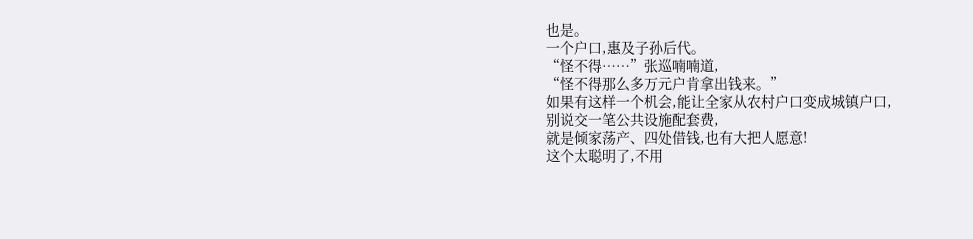也是。
一个户口,惠及子孙后代。
“怪不得……”张巡喃喃道,
“怪不得那么多万元户肯拿出钱来。”
如果有这样一个机会,能让全家从农村户口变成城镇户口,
别说交一笔公共设施配套费,
就是倾家荡产、四处借钱,也有大把人愿意!
这个太聪明了,不用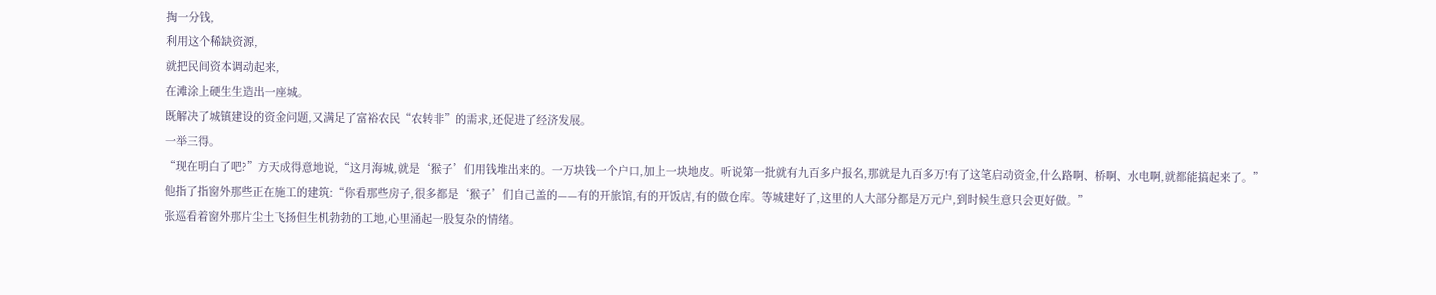掏一分钱,
利用这个稀缺资源,
就把民间资本调动起来,
在滩涂上硬生生造出一座城。
既解决了城镇建设的资金问题,又满足了富裕农民“农转非”的需求,还促进了经济发展。
一举三得。
“现在明白了吧?”方天成得意地说,“这月海城,就是‘猴子’们用钱堆出来的。一万块钱一个户口,加上一块地皮。听说第一批就有九百多户报名,那就是九百多万!有了这笔启动资金,什么路啊、桥啊、水电啊,就都能搞起来了。”
他指了指窗外那些正在施工的建筑:“你看那些房子,很多都是‘猴子’们自己盖的——有的开旅馆,有的开饭店,有的做仓库。等城建好了,这里的人大部分都是万元户,到时候生意只会更好做。”
张巡看着窗外那片尘土飞扬但生机勃勃的工地,心里涌起一股复杂的情绪。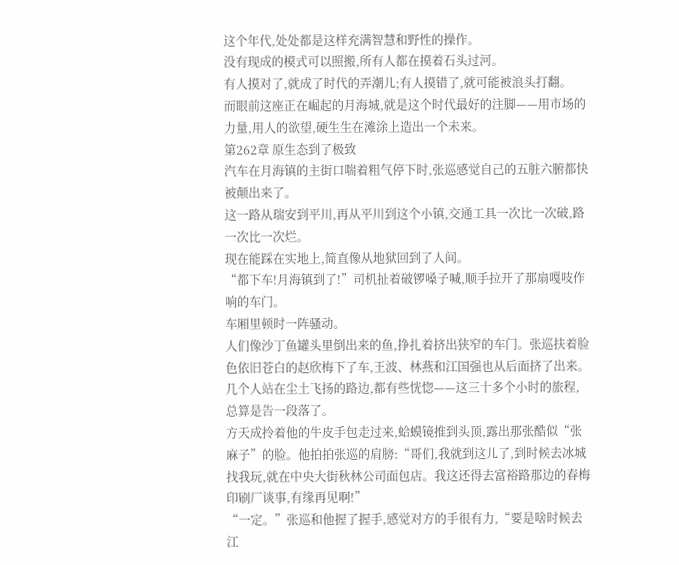这个年代,处处都是这样充满智慧和野性的操作。
没有现成的模式可以照搬,所有人都在摸着石头过河。
有人摸对了,就成了时代的弄潮儿;有人摸错了,就可能被浪头打翻。
而眼前这座正在崛起的月海城,就是这个时代最好的注脚——用市场的力量,用人的欲望,硬生生在滩涂上造出一个未来。
第262章 原生态到了极致
汽车在月海镇的主街口喘着粗气停下时,张巡感觉自己的五脏六腑都快被颠出来了。
这一路从瑞安到平川,再从平川到这个小镇,交通工具一次比一次破,路一次比一次烂。
现在能踩在实地上,简直像从地狱回到了人间。
“都下车!月海镇到了!”司机扯着破锣嗓子喊,顺手拉开了那扇嘎吱作响的车门。
车厢里顿时一阵骚动。
人们像沙丁鱼罐头里倒出来的鱼,挣扎着挤出狭窄的车门。张巡扶着脸色依旧苍白的赵欣梅下了车,王波、林燕和江国强也从后面挤了出来。
几个人站在尘土飞扬的路边,都有些恍惚——这三十多个小时的旅程,总算是告一段落了。
方天成拎着他的牛皮手包走过来,蛤蟆镜推到头顶,露出那张酷似“张麻子”的脸。他拍拍张巡的肩膀:“哥们,我就到这儿了,到时候去冰城找我玩,就在中央大街秋林公司面包店。我这还得去富裕路那边的春梅印刷厂谈事,有缘再见啊!”
“一定。”张巡和他握了握手,感觉对方的手很有力,“要是啥时候去江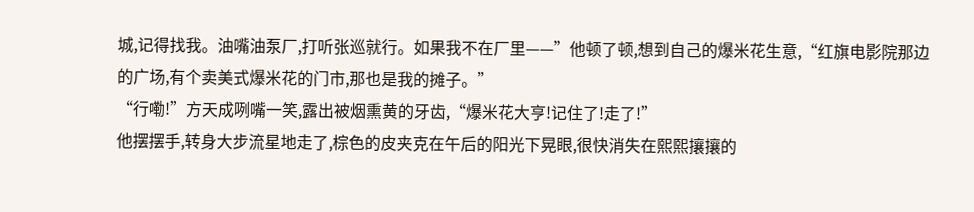城,记得找我。油嘴油泵厂,打听张巡就行。如果我不在厂里——”他顿了顿,想到自己的爆米花生意,“红旗电影院那边的广场,有个卖美式爆米花的门市,那也是我的摊子。”
“行嘞!”方天成咧嘴一笑,露出被烟熏黄的牙齿,“爆米花大亨!记住了!走了!”
他摆摆手,转身大步流星地走了,棕色的皮夹克在午后的阳光下晃眼,很快消失在熙熙攘攘的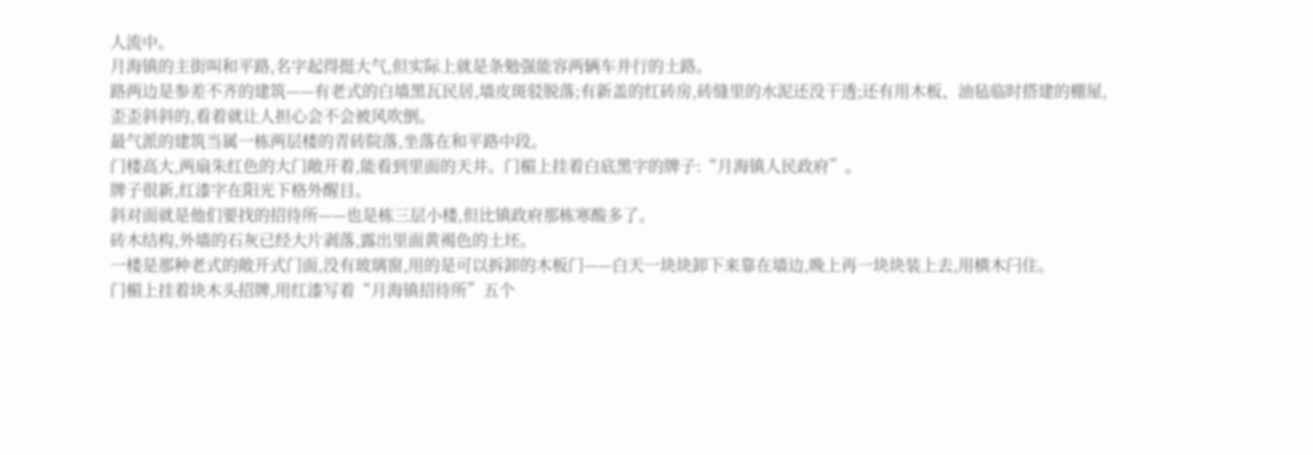人流中。
月海镇的主街叫和平路,名字起得挺大气,但实际上就是条勉强能容两辆车并行的土路。
路两边是参差不齐的建筑——有老式的白墙黑瓦民居,墙皮斑驳脱落;有新盖的红砖房,砖缝里的水泥还没干透;还有用木板、油毡临时搭建的棚屋,歪歪斜斜的,看着就让人担心会不会被风吹倒。
最气派的建筑当属一栋两层楼的青砖院落,坐落在和平路中段。
门楼高大,两扇朱红色的大门敞开着,能看到里面的天井。门楣上挂着白底黑字的牌子:“月海镇人民政府”。
牌子很新,红漆字在阳光下格外醒目。
斜对面就是他们要找的招待所——也是栋三层小楼,但比镇政府那栋寒酸多了。
砖木结构,外墙的石灰已经大片剥落,露出里面黄褐色的土坯。
一楼是那种老式的敞开式门面,没有玻璃窗,用的是可以拆卸的木板门——白天一块块卸下来靠在墙边,晚上再一块块装上去,用横木闩住。
门楣上挂着块木头招牌,用红漆写着“月海镇招待所”五个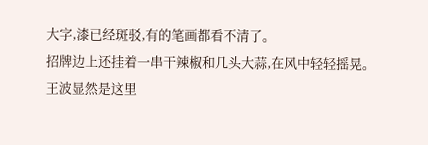大字,漆已经斑驳,有的笔画都看不清了。
招牌边上还挂着一串干辣椒和几头大蒜,在风中轻轻摇晃。
王波显然是这里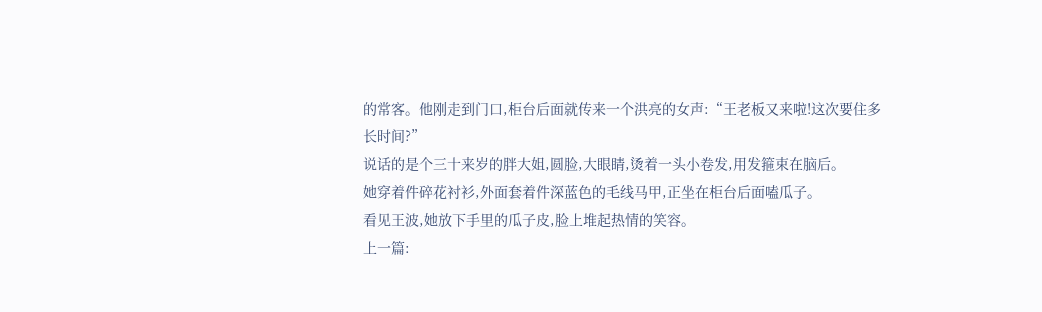的常客。他刚走到门口,柜台后面就传来一个洪亮的女声:“王老板又来啦!这次要住多长时间?”
说话的是个三十来岁的胖大姐,圆脸,大眼睛,烫着一头小卷发,用发箍束在脑后。
她穿着件碎花衬衫,外面套着件深蓝色的毛线马甲,正坐在柜台后面嗑瓜子。
看见王波,她放下手里的瓜子皮,脸上堆起热情的笑容。
上一篇: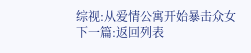综视:从爱情公寓开始暴击众女
下一篇:返回列表